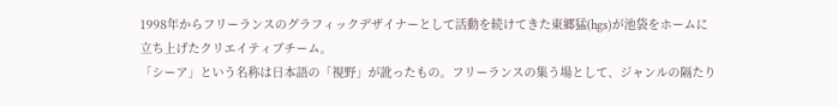1998年からフリーランスのグラフィックデザイナーとして活動を続けてきた東郷猛(hgs)が池袋をホームに立ち上げたクリエイティブチーム。
「シーア」という名称は日本語の「視野」が訛ったもの。フリーランスの集う場として、ジャンルの隔たり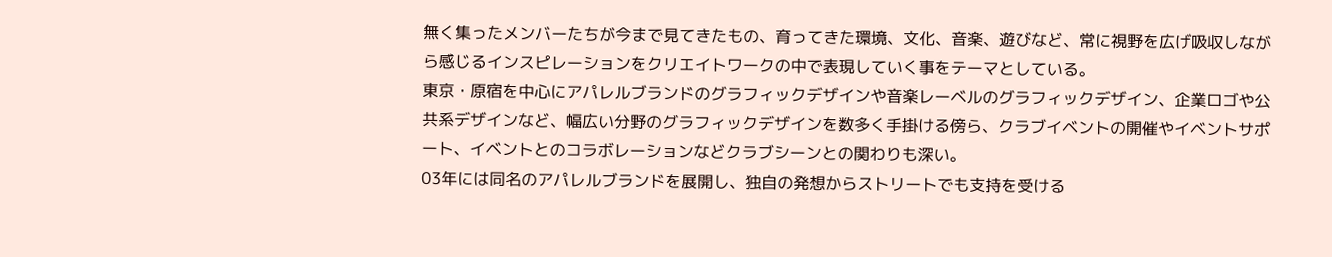無く集ったメンバーたちが今まで見てきたもの、育ってきた環境、文化、音楽、遊びなど、常に視野を広げ吸収しながら感じるインスピレーションをクリエイトワークの中で表現していく事をテーマとしている。
東京・原宿を中心にアパレルブランドのグラフィックデザインや音楽レーベルのグラフィックデザイン、企業ロゴや公共系デザインなど、幅広い分野のグラフィックデザインを数多く手掛ける傍ら、クラブイベントの開催やイベントサポート、イベントとのコラボレーションなどクラブシーンとの関わりも深い。
03年には同名のアパレルブランドを展開し、独自の発想からストリートでも支持を受ける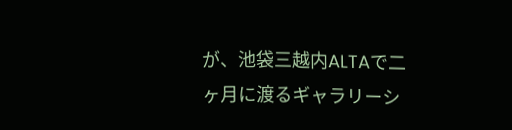が、池袋三越内ALTAで二ヶ月に渡るギャラリーシ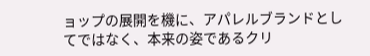ョップの展開を機に、アパレルブランドとしてではなく、本来の姿であるクリ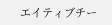エイティブチー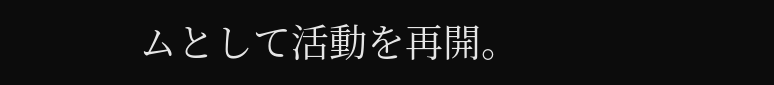ムとして活動を再開。